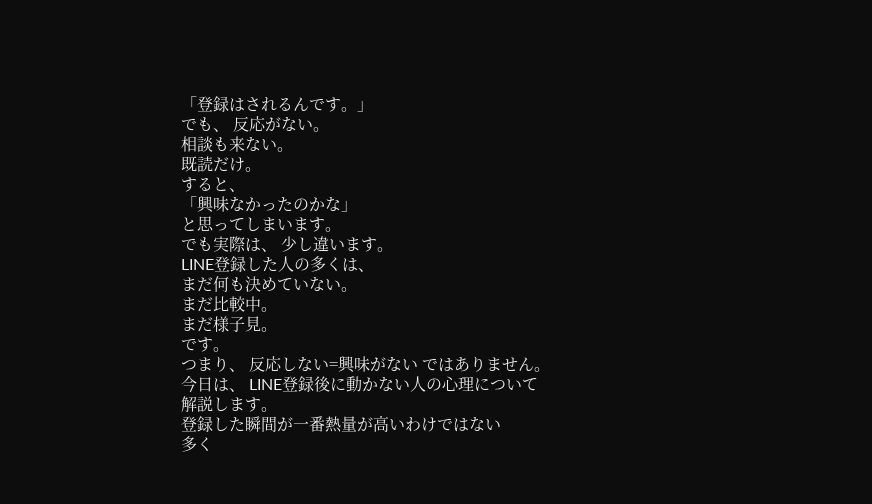「登録はされるんです。」
でも、 反応がない。
相談も来ない。
既読だけ。
すると、
「興味なかったのかな」
と思ってしまいます。
でも実際は、 少し違います。
LINE登録した人の多くは、
まだ何も決めていない。
まだ比較中。
まだ様子見。
です。
つまり、 反応しない=興味がない ではありません。
今日は、 LINE登録後に動かない人の心理について解説します。
登録した瞬間が一番熱量が高いわけではない
多く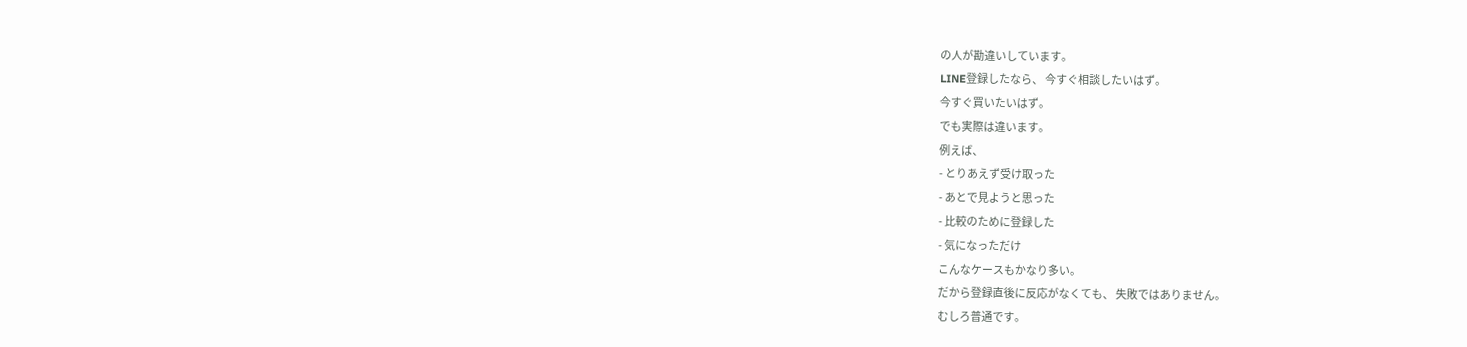の人が勘違いしています。
LINE登録したなら、 今すぐ相談したいはず。
今すぐ買いたいはず。
でも実際は違います。
例えば、
- とりあえず受け取った
- あとで見ようと思った
- 比較のために登録した
- 気になっただけ
こんなケースもかなり多い。
だから登録直後に反応がなくても、 失敗ではありません。
むしろ普通です。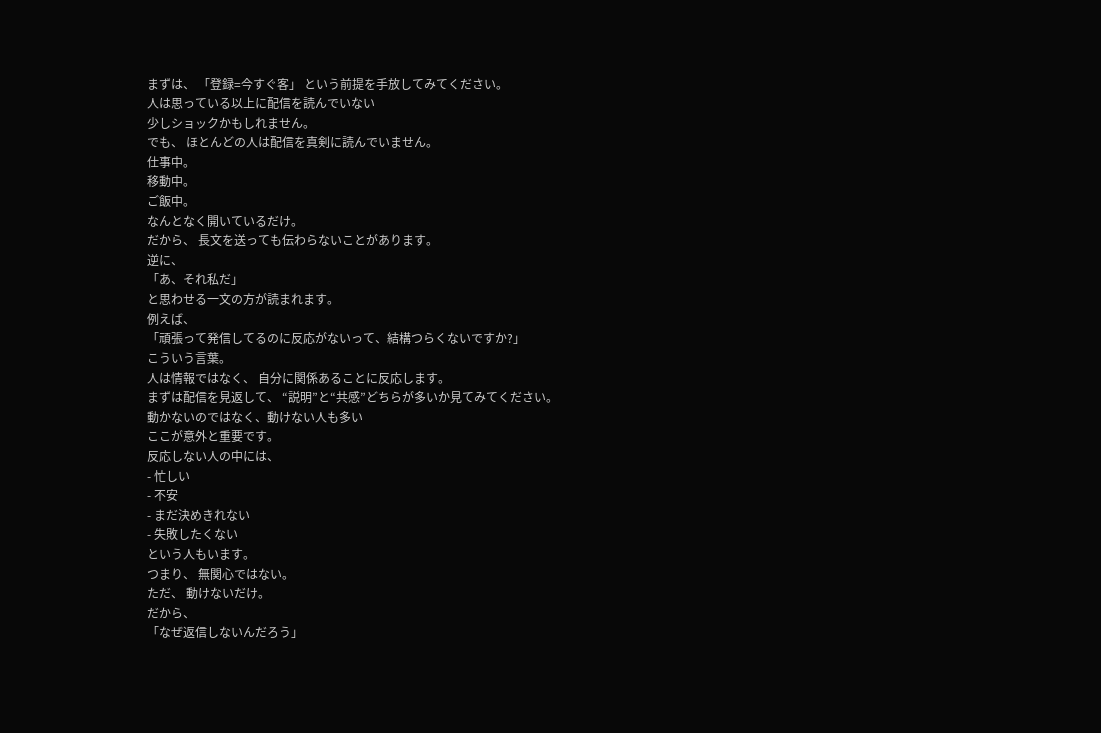まずは、 「登録=今すぐ客」 という前提を手放してみてください。
人は思っている以上に配信を読んでいない
少しショックかもしれません。
でも、 ほとんどの人は配信を真剣に読んでいません。
仕事中。
移動中。
ご飯中。
なんとなく開いているだけ。
だから、 長文を送っても伝わらないことがあります。
逆に、
「あ、それ私だ」
と思わせる一文の方が読まれます。
例えば、
「頑張って発信してるのに反応がないって、結構つらくないですか?」
こういう言葉。
人は情報ではなく、 自分に関係あることに反応します。
まずは配信を見返して、 “説明”と“共感”どちらが多いか見てみてください。
動かないのではなく、動けない人も多い
ここが意外と重要です。
反応しない人の中には、
- 忙しい
- 不安
- まだ決めきれない
- 失敗したくない
という人もいます。
つまり、 無関心ではない。
ただ、 動けないだけ。
だから、
「なぜ返信しないんだろう」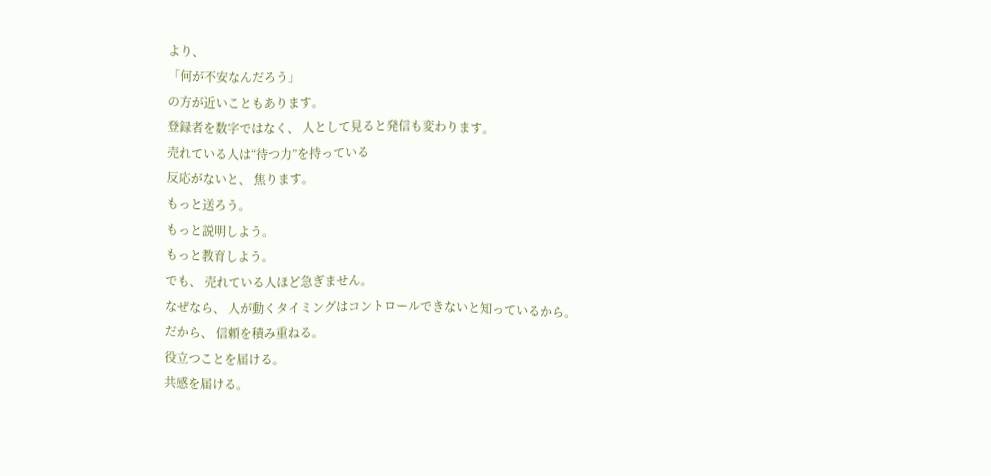より、
「何が不安なんだろう」
の方が近いこともあります。
登録者を数字ではなく、 人として見ると発信も変わります。
売れている人は“待つ力”を持っている
反応がないと、 焦ります。
もっと送ろう。
もっと説明しよう。
もっと教育しよう。
でも、 売れている人ほど急ぎません。
なぜなら、 人が動くタイミングはコントロールできないと知っているから。
だから、 信頼を積み重ねる。
役立つことを届ける。
共感を届ける。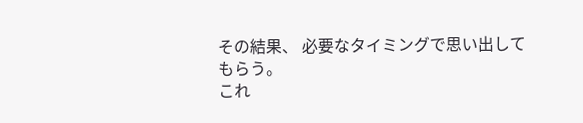その結果、 必要なタイミングで思い出してもらう。
これ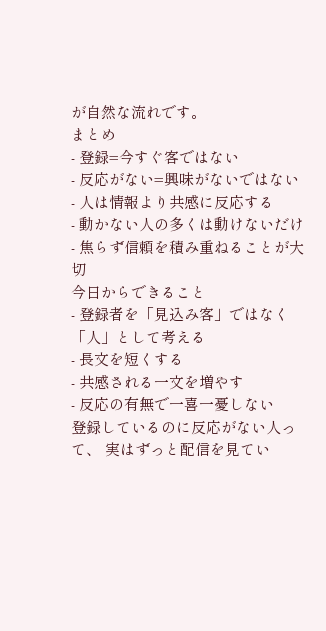が自然な流れです。
まとめ
- 登録=今すぐ客ではない
- 反応がない=興味がないではない
- 人は情報より共感に反応する
- 動かない人の多くは動けないだけ
- 焦らず信頼を積み重ねることが大切
今日からできること
- 登録者を「見込み客」ではなく「人」として考える
- 長文を短くする
- 共感される一文を増やす
- 反応の有無で一喜一憂しない
登録しているのに反応がない人って、 実はずっと配信を見てい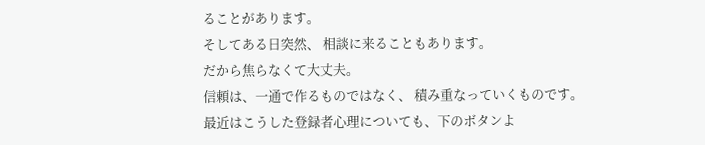ることがあります。
そしてある日突然、 相談に来ることもあります。
だから焦らなくて大丈夫。
信頼は、一通で作るものではなく、 積み重なっていくものです。
最近はこうした登録者心理についても、下のボタンよ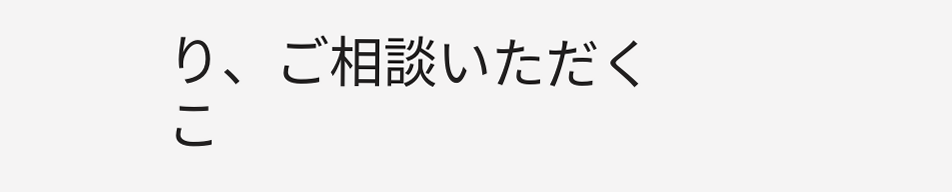り、ご相談いただくこ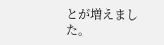とが増えました。